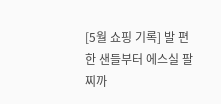[5월 쇼핑 기록] 발 편한 샌들부터 에스실 팔찌까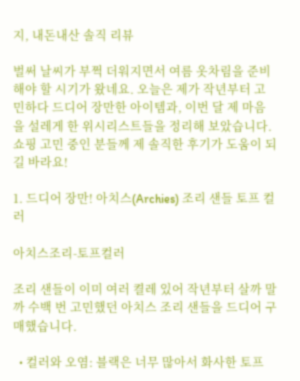지, 내돈내산 솔직 리뷰

벌써 날씨가 부쩍 더워지면서 여름 옷차림을 준비해야 할 시기가 왔네요. 오늘은 제가 작년부터 고민하다 드디어 장만한 아이템과, 이번 달 제 마음을 설레게 한 위시리스트들을 정리해 보았습니다. 쇼핑 고민 중인 분들께 제 솔직한 후기가 도움이 되길 바라요!

1. 드디어 장만! 아치스(Archies) 조리 샌들 토프 컬러

아치스조리-토프컬러

조리 샌들이 이미 여러 켤레 있어 작년부터 살까 말까 수백 번 고민했던 아치스 조리 샌들을 드디어 구매했습니다.

  • 컬러와 오염: 블랙은 너무 많아서 화사한 토프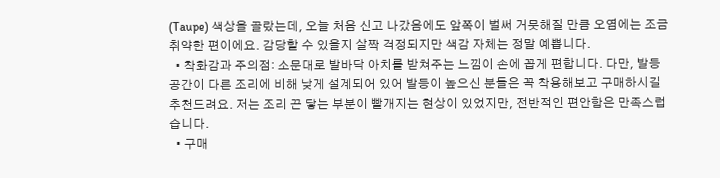(Taupe) 색상을 골랐는데, 오늘 처음 신고 나갔음에도 앞쪽이 벌써 거뭇해질 만큼 오염에는 조금 취약한 편이에요. 감당할 수 있을지 살짝 걱정되지만 색감 자체는 정말 예쁩니다.
  • 착화감과 주의점: 소문대로 발바닥 아치를 받쳐주는 느낌이 손에 꼽게 편합니다. 다만, 발등 공간이 다른 조리에 비해 낮게 설계되어 있어 발등이 높으신 분들은 꼭 착용해보고 구매하시길 추천드려요. 저는 조리 끈 닿는 부분이 빨개지는 현상이 있었지만, 전반적인 편안함은 만족스럽습니다.
  • 구매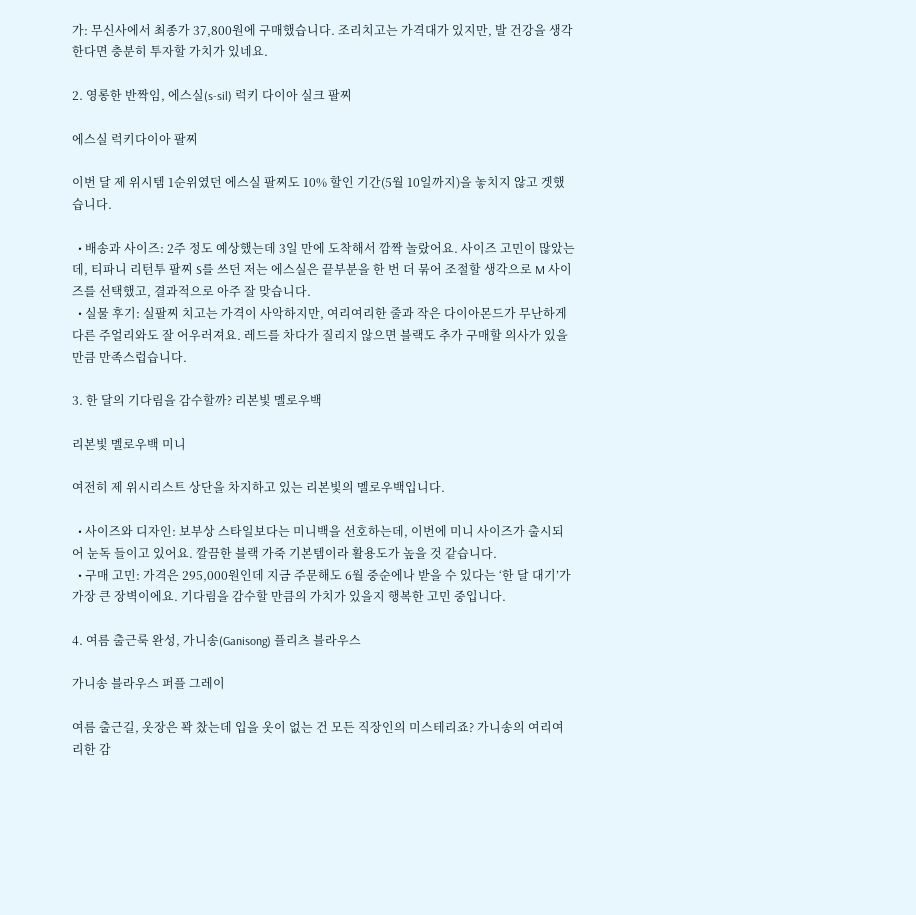가: 무신사에서 최종가 37,800원에 구매했습니다. 조리치고는 가격대가 있지만, 발 건강을 생각한다면 충분히 투자할 가치가 있네요.

2. 영롱한 반짝임, 에스실(s-sil) 럭키 다이아 실크 팔찌

에스실 럭키다이아 팔찌

이번 달 제 위시템 1순위였던 에스실 팔찌도 10% 할인 기간(5월 10일까지)을 놓치지 않고 겟했습니다.

  • 배송과 사이즈: 2주 정도 예상했는데 3일 만에 도착해서 깜짝 놀랐어요. 사이즈 고민이 많았는데, 티파니 리턴투 팔찌 S를 쓰던 저는 에스실은 끝부분을 한 번 더 묶어 조절할 생각으로 M 사이즈를 선택했고, 결과적으로 아주 잘 맞습니다.
  • 실물 후기: 실팔찌 치고는 가격이 사악하지만, 여리여리한 줄과 작은 다이아몬드가 무난하게 다른 주얼리와도 잘 어우러져요. 레드를 차다가 질리지 않으면 블랙도 추가 구매할 의사가 있을 만큼 만족스럽습니다.

3. 한 달의 기다림을 감수할까? 리본빛 멜로우백

리본빛 멜로우백 미니

여전히 제 위시리스트 상단을 차지하고 있는 리본빛의 멜로우백입니다.

  • 사이즈와 디자인: 보부상 스타일보다는 미니백을 선호하는데, 이번에 미니 사이즈가 출시되어 눈독 들이고 있어요. 깔끔한 블랙 가죽 기본템이라 활용도가 높을 것 같습니다.
  • 구매 고민: 가격은 295,000원인데 지금 주문해도 6월 중순에나 받을 수 있다는 ‘한 달 대기’가 가장 큰 장벽이에요. 기다림을 감수할 만큼의 가치가 있을지 행복한 고민 중입니다.

4. 여름 출근룩 완성, 가니송(Ganisong) 플리츠 블라우스

가니송 블라우스 퍼플 그레이

여름 출근길, 옷장은 꽉 찼는데 입을 옷이 없는 건 모든 직장인의 미스테리죠? 가니송의 여리여리한 감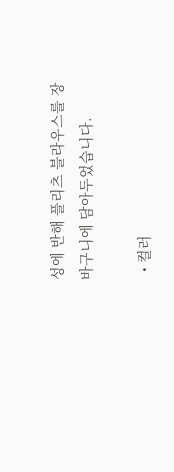성에 반해 플리츠 블라우스를 장바구니에 담아두었습니다.

  • 컬러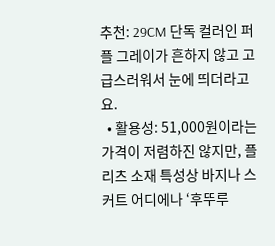추천: 29CM 단독 컬러인 퍼플 그레이가 흔하지 않고 고급스러워서 눈에 띄더라고요.
  • 활용성: 51,000원이라는 가격이 저렴하진 않지만, 플리츠 소재 특성상 바지나 스커트 어디에나 ‘후뚜루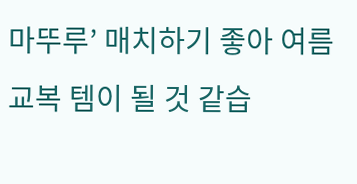마뚜루’ 매치하기 좋아 여름 교복 템이 될 것 같습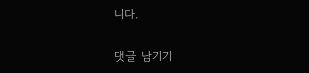니다.

댓글 남기기